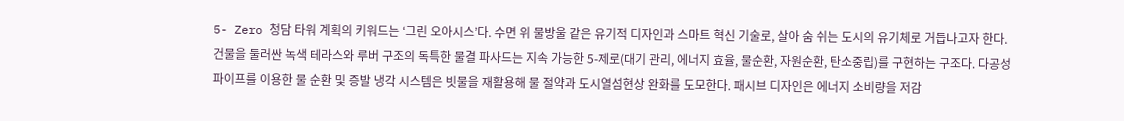5- Zero 청담 타워 계획의 키워드는 ‘그린 오아시스’다. 수면 위 물방울 같은 유기적 디자인과 스마트 혁신 기술로, 살아 숨 쉬는 도시의 유기체로 거듭나고자 한다.
건물을 둘러싼 녹색 테라스와 루버 구조의 독특한 물결 파사드는 지속 가능한 5-제로(대기 관리, 에너지 효율, 물순환, 자원순환, 탄소중립)를 구현하는 구조다. 다공성 파이프를 이용한 물 순환 및 증발 냉각 시스템은 빗물을 재활용해 물 절약과 도시열섬현상 완화를 도모한다. 패시브 디자인은 에너지 소비량을 저감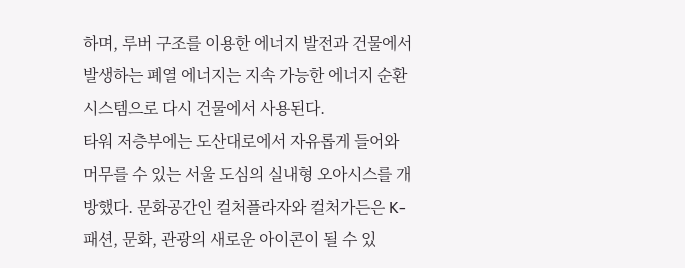하며, 루버 구조를 이용한 에너지 발전과 건물에서 발생하는 폐열 에너지는 지속 가능한 에너지 순환 시스템으로 다시 건물에서 사용된다.
타워 저층부에는 도산대로에서 자유롭게 들어와 머무를 수 있는 서울 도심의 실내형 오아시스를 개방했다. 문화공간인 컬처플라자와 컬처가든은 K-패션, 문화, 관광의 새로운 아이콘이 될 수 있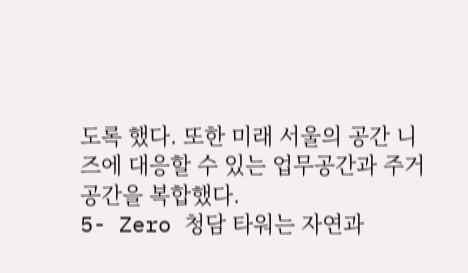도록 했다. 또한 미래 서울의 공간 니즈에 대응할 수 있는 업무공간과 주거공간을 복합했다.
5- Zero 청담 타워는 자연과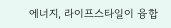에너지, 라이프스타일이 융합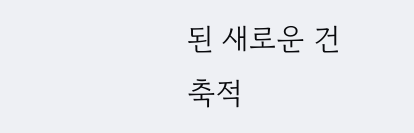된 새로운 건축적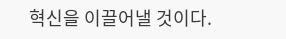혁신을 이끌어낼 것이다.